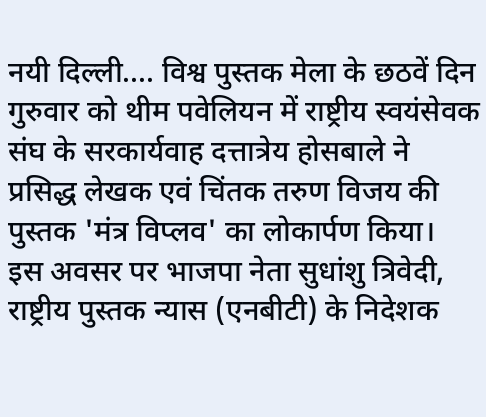नयी दिल्ली.... विश्व पुस्तक मेला के छठवें दिन गुरुवार को थीम पवेलियन में राष्ट्रीय स्वयंसेवक संघ के सरकार्यवाह दत्तात्रेय होसबाले ने प्रसिद्ध लेखक एवं चिंतक तरुण विजय की पुस्तक 'मंत्र विप्लव' का लोकार्पण किया।
इस अवसर पर भाजपा नेता सुधांशु त्रिवेदी, राष्ट्रीय पुस्तक न्यास (एनबीटी) के निदेशक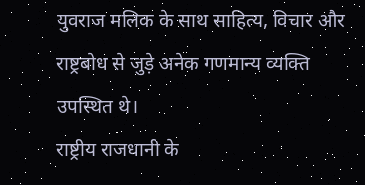युवराज मलिक के साथ साहित्य, विचार और राष्ट्रबोध से जुड़े अनेक गणमान्य व्यक्ति उपस्थित थे।
राष्ट्रीय राजधानी के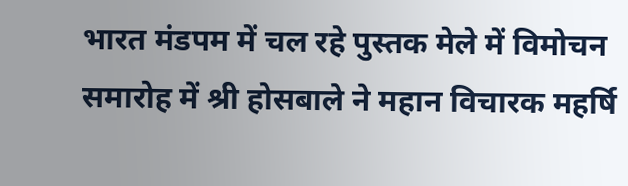भारत मंडपम में चल रहे पुस्तक मेले में विमोचन समारोह में श्री होसबाले ने महान विचारक महर्षि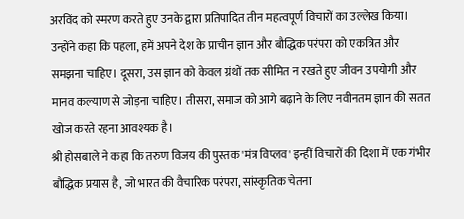अरविंद को स्मरण करते हुए उनके द्वारा प्रतिपादित तीन महत्वपूर्ण विचारों का उल्लेख किया। उन्होंने कहा कि पहला, हमें अपने देश के प्राचीन ज्ञान और बौद्धिक परंपरा को एकत्रित और समझना चाहिए। दूसरा, उस ज्ञान को केवल ग्रंथों तक सीमित न रखते हुए जीवन उपयोगी और मानव कल्याण से जोड़ना चाहिए। तीसरा, समाज को आगे बढ़ाने के लिए नवीनतम ज्ञान की सतत खोज करते रहना आवश्यक है।
श्री होसबाले ने कहा कि तरुण विजय की पुस्तक 'मंत्र विप्लव' इन्हीं विचारों की दिशा में एक गंभीर बौद्धिक प्रयास है, जो भारत की वैचारिक परंपरा, सांस्कृतिक चेतना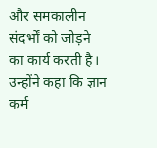और समकालीन संदर्भों को जोड़ने का कार्य करती है। उन्होंने कहा कि ज्ञान कर्म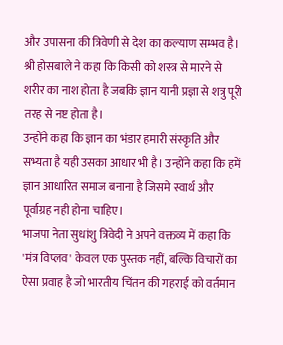और उपासना की त्रिवेणी से देश का कल्याण सम्भव है।
श्री होसबाले ने कहा कि किसी को शस्त्र से मारने से शरीर का नाश होता है जबकि ज्ञान यानी प्रज्ञा से शत्रु पूरी तरह से नष्ट होता है।
उन्होंने कहा कि ज्ञान का भंडार हमारी संस्कृति और सभ्यता है यही उसका आधार भी है। उन्होंने कहा कि हमें ज्ञान आधारित समाज बनाना है जिसमे स्वार्थ और पूर्वाग्रह नही होना चाहिए।
भाजपा नेता सुधांशु त्रिवेदी ने अपने वक्तव्य में कहा कि 'मंत्र विप्लव' केवल एक पुस्तक नहीं, बल्कि विचारों का ऐसा प्रवाह है जो भारतीय चिंतन की गहराई को वर्तमान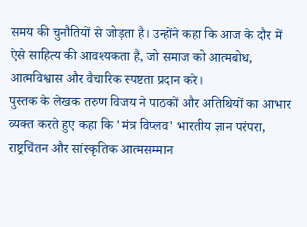समय की चुनौतियों से जोड़ता है। उन्होंने कहा कि आज के दौर में ऐसे साहित्य की आवश्यकता है, जो समाज को आत्मबोध, आत्मविश्वास और वैचारिक स्पष्टता प्रदान करे।
पुस्तक के लेखक तरुण विजय ने पाठकों और अतिथियों का आभार व्यक्त करते हुए कहा कि 'मंत्र विप्लव' भारतीय ज्ञान परंपरा, राष्ट्रचिंतन और सांस्कृतिक आत्मसम्मान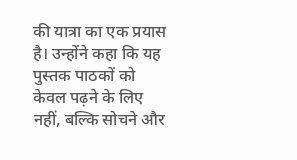की यात्रा का एक प्रयास है। उन्होंने कहा कि यह पुस्तक पाठकों को केवल पढ़ने के लिए नहीं, बल्कि सोचने और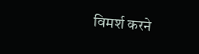विमर्श करने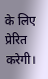के लिए प्रेरित करेगी।